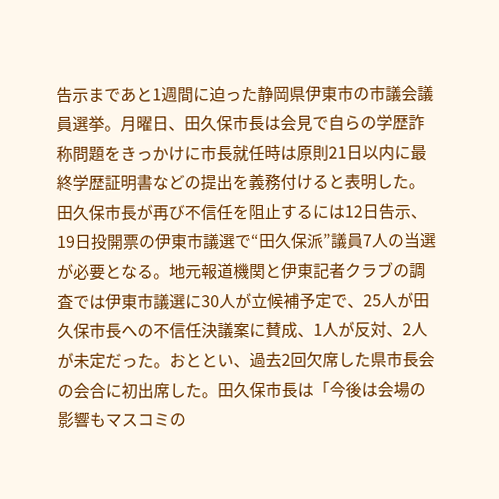告示まであと1週間に迫った静岡県伊東市の市議会議員選挙。月曜日、田久保市長は会見で自らの学歴詐称問題をきっかけに市長就任時は原則21日以内に最終学歴証明書などの提出を義務付けると表明した。田久保市長が再び不信任を阻止するには12日告示、19日投開票の伊東市議選で“田久保派”議員7人の当選が必要となる。地元報道機関と伊東記者クラブの調査では伊東市議選に30人が立候補予定で、25人が田久保市長への不信任決議案に賛成、1人が反対、2人が未定だった。おととい、過去2回欠席した県市長会の会合に初出席した。田久保市長は「今後は会場の影響もマスコミの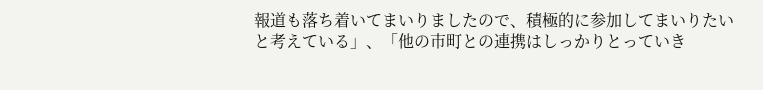報道も落ち着いてまいりましたので、積極的に参加してまいりたいと考えている」、「他の市町との連携はしっかりとっていき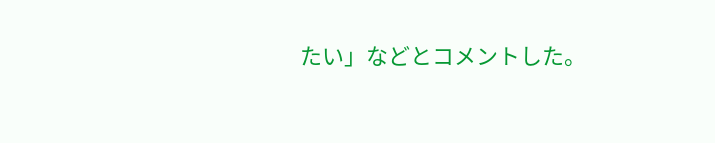たい」などとコメントした。